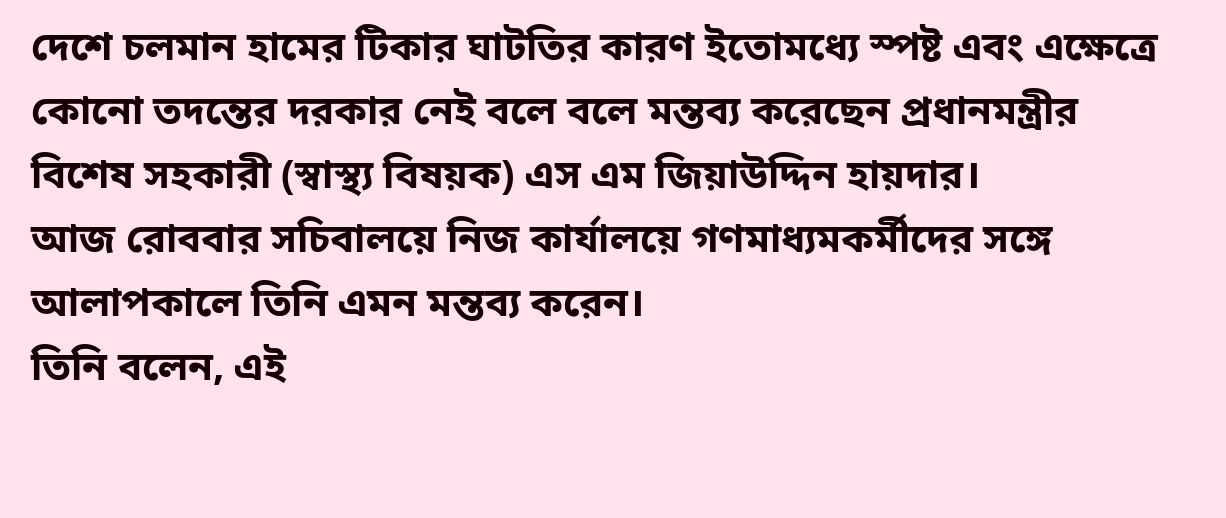দেশে চলমান হামের টিকার ঘাটতির কারণ ইতোমধ্যে স্পষ্ট এবং এক্ষেত্রে কোনো তদন্তের দরকার নেই বলে বলে মন্তব্য করেছেন প্রধানমন্ত্রীর বিশেষ সহকারী (স্বাস্থ্য বিষয়ক) এস এম জিয়াউদ্দিন হায়দার।
আজ রোববার সচিবালয়ে নিজ কার্যালয়ে গণমাধ্যমকর্মীদের সঙ্গে আলাপকালে তিনি এমন মন্তব্য করেন।
তিনি বলেন, এই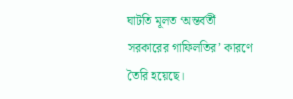ঘাটতি মূলত ‘অন্তর্বর্তী সরকারের গাফিলতির’ কারণে তৈরি হয়েছে।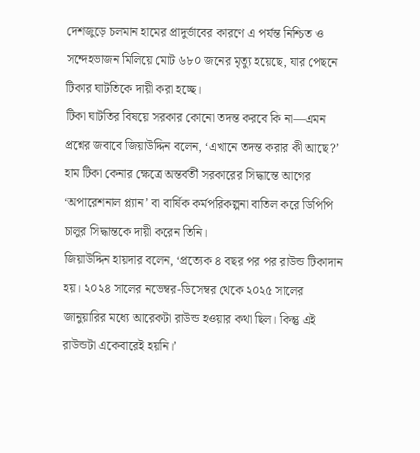দেশজুড়ে চলমান হামের প্রাদুর্ভাবের কারণে এ পর্যন্ত নিশ্চিত ও সন্দেহভাজন মিলিয়ে মোট ৬৮০ জনের মৃত্যু হয়েছে, যার পেছনে টিকার ঘাটতিকে দায়ী করা হচ্ছে।
টিকা ঘাটতির বিষয়ে সরকার কোনো তদন্ত করবে কি না—এমন প্রশ্নের জবাবে জিয়াউদ্দিন বলেন, ‘এখানে তদন্ত করার কী আছে?’
হাম টিকা কেনার ক্ষেত্রে অন্তর্বর্তী সরকারের সিদ্ধান্তে আগের ‘অপারেশনাল প্ল্যান’ বা বার্ষিক কর্মপরিকল্পনা বাতিল করে ডিপিপি চালুর সিদ্ধান্তকে দায়ী করেন তিনি।
জিয়াউদ্দিন হায়দার বলেন, ‘প্রত্যেক ৪ বছর পর পর রাউন্ড টিকাদান হয়। ২০২৪ সালের নভেম্বর-ডিসেম্বর থেকে ২০২৫ সালের জানুয়ারির মধ্যে আরেকটা রাউন্ড হওয়ার কথা ছিল। কিন্তু এই রাউন্ডটা একেবারেই হয়নি।’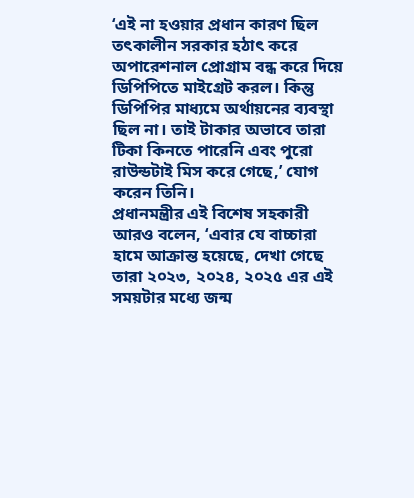‘এই না হওয়ার প্রধান কারণ ছিল তৎকালীন সরকার হঠাৎ করে অপারেশনাল প্রোগ্রাম বন্ধ করে দিয়ে ডিপিপিতে মাইগ্রেট করল। কিন্তু ডিপিপির মাধ্যমে অর্থায়নের ব্যবস্থা ছিল না। তাই টাকার অভাবে তারা টিকা কিনতে পারেনি এবং পুরো রাউন্ডটাই মিস করে গেছে,’ যোগ করেন তিনি।
প্রধানমন্ত্রীর এই বিশেষ সহকারী আরও বলেন, ‘এবার যে বাচ্চারা হামে আক্রান্ত হয়েছে, দেখা গেছে তারা ২০২৩, ২০২৪, ২০২৫ এর এই সময়টার মধ্যে জন্ম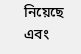নিয়েছে এবং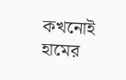কখনোই হামের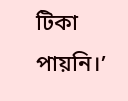টিকা পায়নি।’